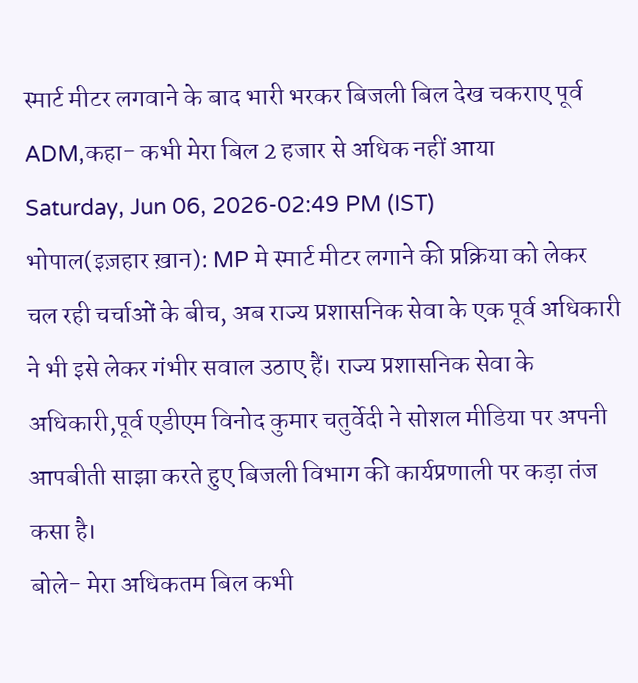स्मार्ट मीटर लगवाने के बाद भारी भरकर बिजली बिल देख चकराए पूर्व ADM,कहा- कभी मेरा बिल 2 हजार से अधिक नहीं आया
Saturday, Jun 06, 2026-02:49 PM (IST)
भोपाल(इज़हार ख़ान): MP मे स्मार्ट मीटर लगाने की प्रक्रिया को लेकर चल रही चर्चाओं के बीच, अब राज्य प्रशासनिक सेवा के एक पूर्व अधिकारी ने भी इसे लेकर गंभीर सवाल उठाए हैं। राज्य प्रशासनिक सेवा के अधिकारी,पूर्व एडीएम विनोद कुमार चतुर्वेदी ने सोशल मीडिया पर अपनी आपबीती साझा करते हुए बिजली विभाग की कार्यप्रणाली पर कड़ा तंज कसा है।
बोले- मेरा अधिकतम बिल कभी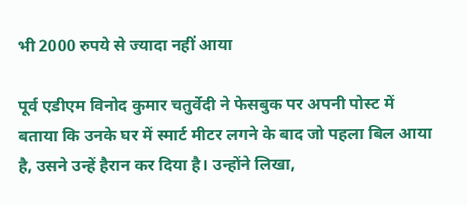भी 2000 रुपये से ज्यादा नहीं आया

पूर्व एडीएम विनोद कुमार चतुर्वेदी ने फेसबुक पर अपनी पोस्ट में बताया कि उनके घर में स्मार्ट मीटर लगने के बाद जो पहला बिल आया है, उसने उन्हें हैरान कर दिया है। उन्होंने लिखा,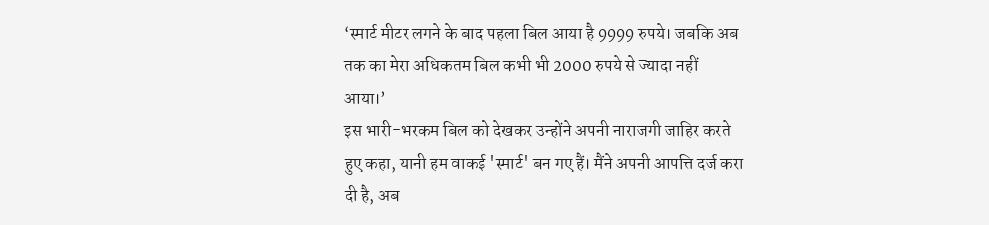‘स्मार्ट मीटर लगने के बाद पहला बिल आया है 9999 रुपये। जबकि अब तक का मेरा अधिकतम बिल कभी भी 2000 रुपये से ज्यादा नहीं आया।’
इस भारी-भरकम बिल को देखकर उन्होंने अपनी नाराजगी जाहिर करते हुए कहा, यानी हम वाकई 'स्मार्ट' बन गए हैं। मैंने अपनी आपत्ति दर्ज करा दी है, अब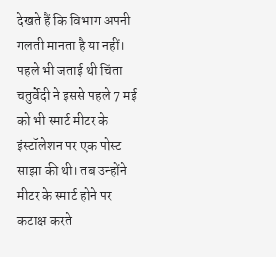देखते हैं कि विभाग अपनी गलती मानता है या नहीं।
पहले भी जताई थी चिंता
चतुर्वेदी ने इससे पहले 7 मई को भी स्मार्ट मीटर के इंस्टॉलेशन पर एक पोस्ट साझा की थी। तब उन्होंने मीटर के स्मार्ट होने पर कटाक्ष करते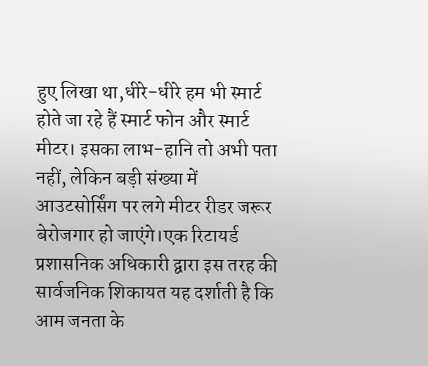हुए लिखा था,धीरे-धीरे हम भी स्मार्ट होते जा रहे हैं स्मार्ट फोन और स्मार्ट मीटर। इसका लाभ-हानि तो अभी पता नहीं, लेकिन बड़ी संख्या में आउटसोर्सिंग पर लगे मीटर रीडर जरूर बेरोजगार हो जाएंगे।एक रिटायर्ड प्रशासनिक अधिकारी द्वारा इस तरह की सार्वजनिक शिकायत यह दर्शाती है कि आम जनता के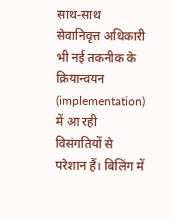साथ-साथ सेवानिवृत्त अधिकारी भी नई तकनीक के क्रियान्वयन (implementation) में आ रही विसंगतियों से परेशान हैं। बिलिंग में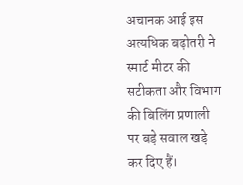अचानक आई इस अत्यधिक बढ़ोतरी ने स्मार्ट मीटर की सटीकता और विभाग की बिलिंग प्रणाली पर बड़े सवाल खड़े कर दिए हैं।